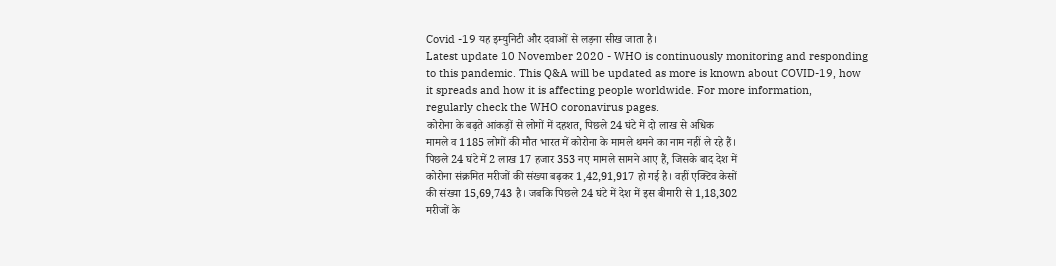Covid -19 यह इम्युनिटी और दवाओं से लड़ना सीख जाता है।
Latest update 10 November 2020 - WHO is continuously monitoring and responding
to this pandemic. This Q&A will be updated as more is known about COVID-19, how
it spreads and how it is affecting people worldwide. For more information,
regularly check the WHO coronavirus pages.
कोरोना के बढ़ते आंकड़ों से लोगों में दहशत, पिछले 24 घंटे में दो लाख से अधिक
मामले व 1185 लोगों की मौत भारत में कोरोना के मामले थमने का नाम नहीं ले रहे हैं।
पिछले 24 घंटे में 2 लाख 17 हजार 353 नए मामले सामने आए हैं, जिसके बाद देश में
कोरोना संक्रमित मरीजों की संख्या बढ़कर 1,42,91,917 हो गई है। वहीं एक्टिव केसों
की संख्या 15,69,743 है। जबकि पिछले 24 घंटे में देश में इस बीमारी से 1,18,302
मरीजों के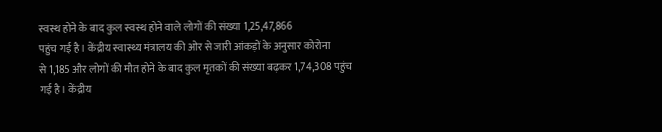स्वस्थ होने के बाद कुल स्वस्थ होने वाले लोगों की संख्या 1,25,47,866
पहुंच गई है। केंद्रीय स्वास्थ्य मंत्रालय की ओर से जारी आंकड़ों के अनुसार कोरोना
से 1,185 और लोगों की मौत होने के बाद कुल मृतकों की संख्या बढ़कर 1,74,308 पहुंच
गई है। केंद्रीय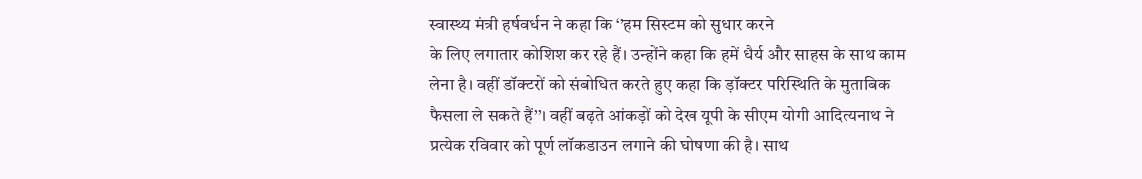स्वास्थ्य मंत्री हर्षवर्धन ने कहा कि ‘’हम सिस्टम को सुधार करने
के लिए लगातार कोशिश कर रहे हैं। उन्होंने कहा कि हमें धैर्य और साहस के साथ काम
लेना है। वहीं डॉक्टरों को संबोधित करते हुए कहा कि ड़ॉक्टर परिस्थिति के मुताबिक
फैसला ले सकते हैं’’। वहीं बढ़ते आंकड़ों को देख यूपी के सीएम योगी आदित्यनाथ ने
प्रत्येक रविवार को पूर्ण लॉकडाउन लगाने की घोषणा की है। साथ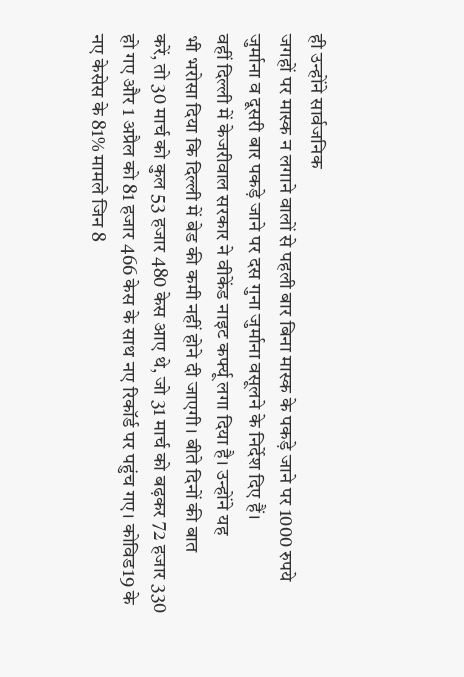ही उन्होंने सार्वजनिक
जगहों पर मास्क न लगाने वालों से पहली बार बिना मास्क के पकड़े जाने पर 1000 रुपये
जुर्माना व दूसरी बार पकड़े जाने पर दस गुना जुर्माना वसूलने के निर्देश दिए हैं।
वहीं दिल्ली में केजरीवाल सरकार ने वीकेंड नाइट कर्फ्यू लगा दिया है। उन्होंने यह
भी भरोसा दिया कि दिल्ली में बेड की कमी नहीं होने दी जाएगी। बीते दिनों की बात
करें, तो 30 मार्च को कुल 53 हजार 480 केस आए थे, जो 31 मार्च को बढ़कर 72 हजार 330
हो गए और 1 अप्रैल को 81 हजार 466 केस के साथ नए रिकॉर्ड पर पहुंच गए। कोविड19 के
नए केसेस के 81% मामले जिन 8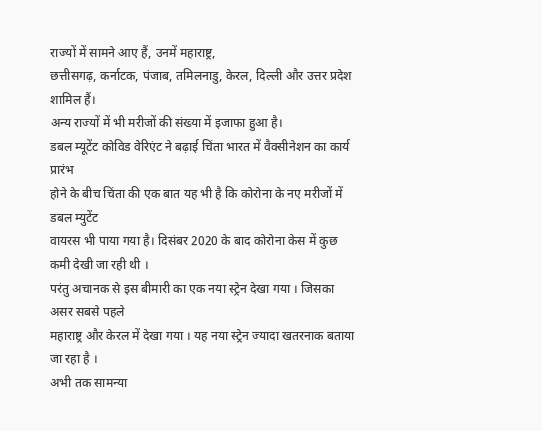राज्यों में सामने आए हैं, उनमें महाराष्ट्र,
छत्तीसगढ़, कर्नाटक, पंजाब, तमिलनाडु, केरल, दिल्ली और उत्तर प्रदेश शामिल हैं।
अन्य राज्यों में भी मरीजों की संख्या में इजाफा हुआ है।
डबल म्यूटेंट कोविड वेरिएंट ने बढ़ाई चिंता भारत में वैक्सीनेशन का कार्य प्रारंभ
होने के बीच चिंता की एक बात यह भी है कि कोरोना के नए मरीजों में डबल म्युटेंट
वायरस भी पाया गया है। दिसंबर 2020 के बाद कोरोना केस में कुछ कमी देखी जा रही थी ।
परंतु अचानक से इस बीमारी का एक नया स्ट्रेन देखा गया । जिसका असर सबसे पहले
महाराष्ट्र और केरल में देखा गया । यह नया स्ट्रेन ज्यादा खतरनाक बताया जा रहा है ।
अभी तक सामन्या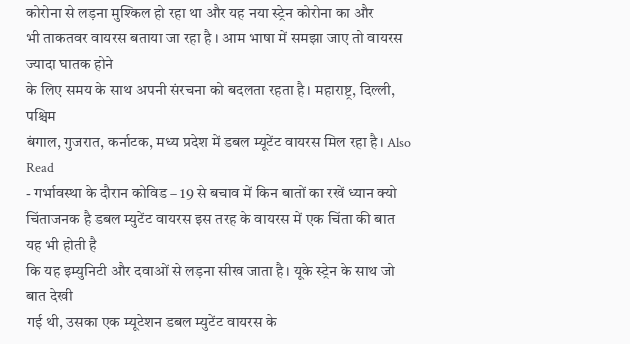कोरोना से लड़ना मुश्किल हो रहा था और यह नया स्ट्रेन कोरोना का और
भी ताकतवर वायरस बताया जा रहा है । आम भाषा में समझा जाए तो वायरस ज्यादा घातक होने
के लिए समय के साथ अपनी संरचना को बदलता रहता है। महाराष्ट्र, दिल्ली, पश्चिम
बंगाल, गुजरात, कर्नाटक, मध्य प्रदेश में डबल म्यूटेंट वायरस मिल रहा है। Also Read
- गर्भावस्था के दौरान कोविड – 19 से बचाव में किन बातों का रखें ध्यान क्यो
चिंताजनक है डबल म्युटेंट वायरस इस तरह के वायरस में एक चिंता की बात यह भी होती है
कि यह इम्युनिटी और दवाओं से लड़ना सीख जाता है। यूके स्ट्रेन के साथ जो बात देखी
गई थी, उसका एक म्यूटेशन डबल म्युटेंट वायरस के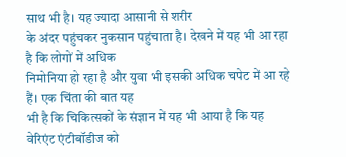साथ भी है। यह ज्यादा आसानी से शरीर
के अंदर पहुंचकर नुकसान पहुंचाता है। देखने में यह भी आ रहा है कि लोगों में अधिक
निमोनिया हो रहा है और युवा भी इसकी अधिक चपेट में आ रहे हैं। एक चिंता की बात यह
भी है कि चिकित्सकों के संज्ञान में यह भी आया है कि यह वेरिएंट एंटीबॉडीज को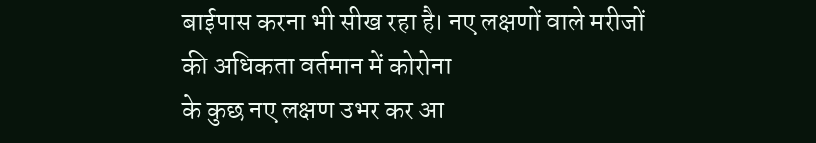बाईपास करना भी सीख रहा है। नए लक्षणों वाले मरीजों की अधिकता वर्तमान में कोरोना
के कुछ नए लक्षण उभर कर आ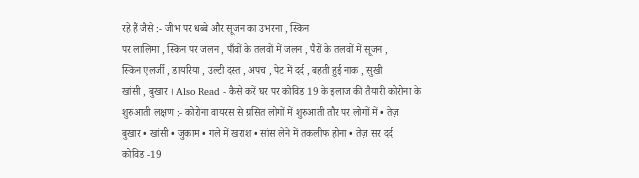रहे हैं जैसे :- जीभ पर धब्बे और सूजन का उभरना , स्किन
पर लालिमा , स्किन पर जलन , पाँवों के तलवों में जलन , पैरों के तलवों में सूजन ,
स्किन एलर्जी , डायरिया , उल्टी दस्त , अपच , पेट में दर्द , बहती हुई नाक , सुखी
खांसी , बुखार । Also Read - कैसे करें घर पर कोविड 19 के इलाज की तैयारी कोरोना के
शुरुआती लक्षण :- कोरोना वायरस से ग्रसित लोगों में शुरुआती तौर पर लोगों में • तेज़
बुखार • खांसी • जुकाम • गले में खराश • सांस लेने में तकलीफ होना • तेज़ सर दर्द
कोविड -19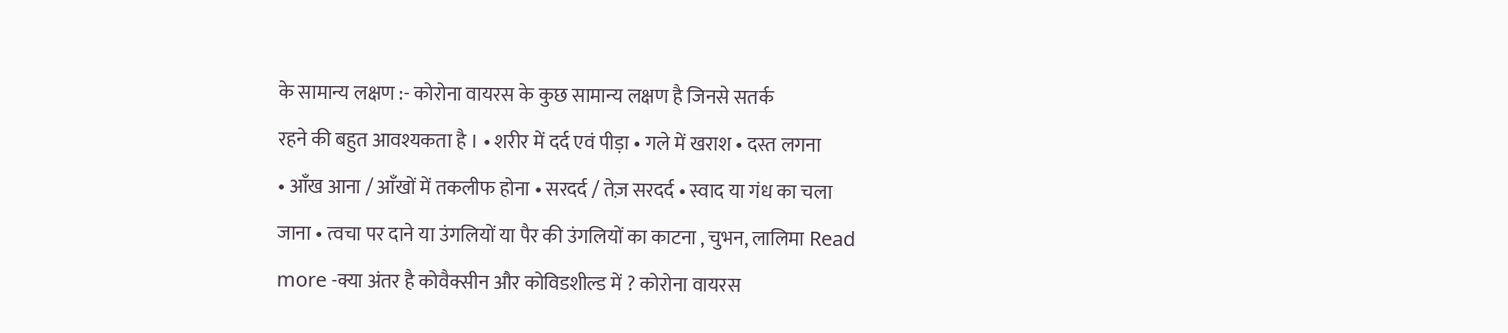के सामान्य लक्षण :- कोरोना वायरस के कुछ सामान्य लक्षण है जिनसे सतर्क
रहने की बहुत आवश्यकता है । • शरीर में दर्द एवं पीड़ा • गले में खराश • दस्त लगना
• आँख आना / आँखों में तकलीफ होना • सरदर्द / तेज़ सरदर्द • स्वाद या गंध का चला
जाना • त्वचा पर दाने या उंगलियों या पैर की उंगलियों का काटना , चुभन, लालिमा Read
more -क्या अंतर है कोवैक्सीन और कोविडशील्ड में ? कोरोना वायरस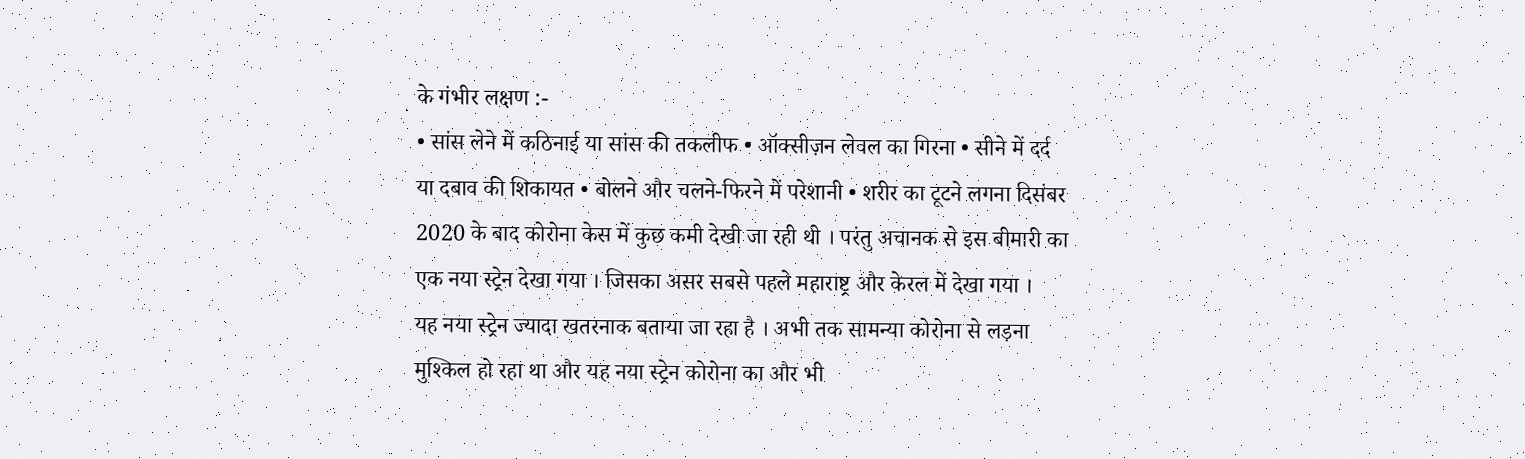के गंभीर लक्षण :-
• सांस लेने में कठिनाई या सांस की तकलीफ • ऑक्सीज़न लेवल का गिरना • सीने में दर्द
या दबाव की शिकायत • बोलने और चलने-फिरने में परेशानी • शरीर का टूटने लगना दिसंबर
2020 के बाद कोरोना केस में कुछ कमी देखी जा रही थी । परंतु अचानक से इस बीमारी का
एक नया स्ट्रेन देखा गया । जिसका असर सबसे पहले महाराष्ट्र और केरल में देखा गया ।
यह नया स्ट्रेन ज्यादा खतरनाक बताया जा रहा है । अभी तक सामन्या कोरोना से लड़ना
मुश्किल हो रहा था और यह नया स्ट्रेन कोरोना का और भी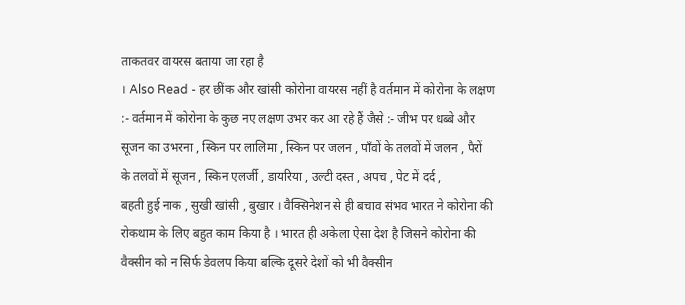ताकतवर वायरस बताया जा रहा है
। Also Read - हर छींक और खांसी कोरोना वायरस नहीं है वर्तमान में कोरोना के लक्षण
:- वर्तमान में कोरोना के कुछ नए लक्षण उभर कर आ रहे हैं जैसे :- जीभ पर धब्बे और
सूजन का उभरना , स्किन पर लालिमा , स्किन पर जलन , पाँवों के तलवों में जलन , पैरों
के तलवों में सूजन , स्किन एलर्जी , डायरिया , उल्टी दस्त , अपच , पेट में दर्द ,
बहती हुई नाक , सुखी खांसी , बुखार । वैक्सिनेशन से ही बचाव संभव भारत ने कोरोना की
रोकथाम के लिए बहुत काम किया है । भारत ही अकेला ऐसा देश है जिसने कोरोना की
वैक्सीन को न सिर्फ डेवलप किया बल्कि दूसरे देशों को भी वैक्सीन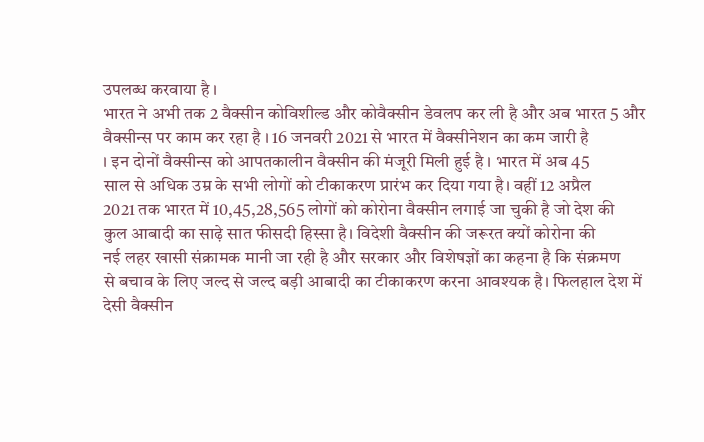उपलब्ध करवाया है ।
भारत ने अभी तक 2 वैक्सीन कोविशील्ड और कोवैक्सीन डेवलप कर ली है और अब भारत 5 और
वैक्सीन्स पर काम कर रहा है । 16 जनवरी 2021 से भारत में वैक्सीनेशन का कम जारी है
। इन दोनों वैक्सीन्स को आपतकालीन वैक्सीन की मंजूरी मिली हुई है । भारत में अब 45
साल से अधिक उम्र के सभी लोगों को टीकाकरण प्रारंभ कर दिया गया है। वहीं 12 अप्रैल
2021 तक भारत में 10,45,28,565 लोगों को कोरोना वैक्सीन लगाई जा चुकी है जो देश की
कुल आबादी का साढ़े सात फीसदी हिस्सा है। विदेशी वैक्सीन की जरूरत क्यों कोरोना की
नई लहर खासी संक्रामक मानी जा रही है और सरकार और विशेषज्ञों का कहना है कि संक्रमण
से बचाव के लिए जल्द से जल्द बड़ी आबादी का टीकाकरण करना आवश्यक है। फिलहाल देश में
देसी वैक्सीन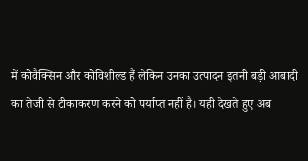में कोवैक्सिन और कोविशील्ड हैं लेकिन उनका उत्पादन इतनी बड़ी आबादी
का तेजी से टीकाकरण करने को पर्याप्त नहीं है। यही देखते हुए अब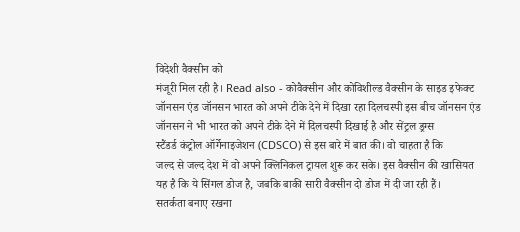विदेशी वैक्सीन को
मंजूरी मिल रही है। Read also - कोवैक्सीन और कोविशील्ड वैक्सीन के साइड इफेक्ट
जॉनसन एंड जॉनसन भारत को अपने टीके देने में दिखा रहा दिलचस्पी इस बीच जॉनसन एंड
जॉनसन ने भी भारत को अपने टीके देने में दिलचस्पी दिखाई है और सेंट्रल ड्रग्स
स्टैंडर्ड कंट्रोल ऑर्गेनाइजेशन (CDSCO) से इस बारे में बात की। वो चाहता है कि
जल्द से जल्द देश में वो अपने क्लिनिकल ट्रायल शुरू कर सके। इस वैक्सीन की खासियत
यह है कि ये सिंगल डोज है, जबकि बाकी सारी वैक्सीन दो डोज में दी जा रही हैं।
सतर्कता बनाए रखना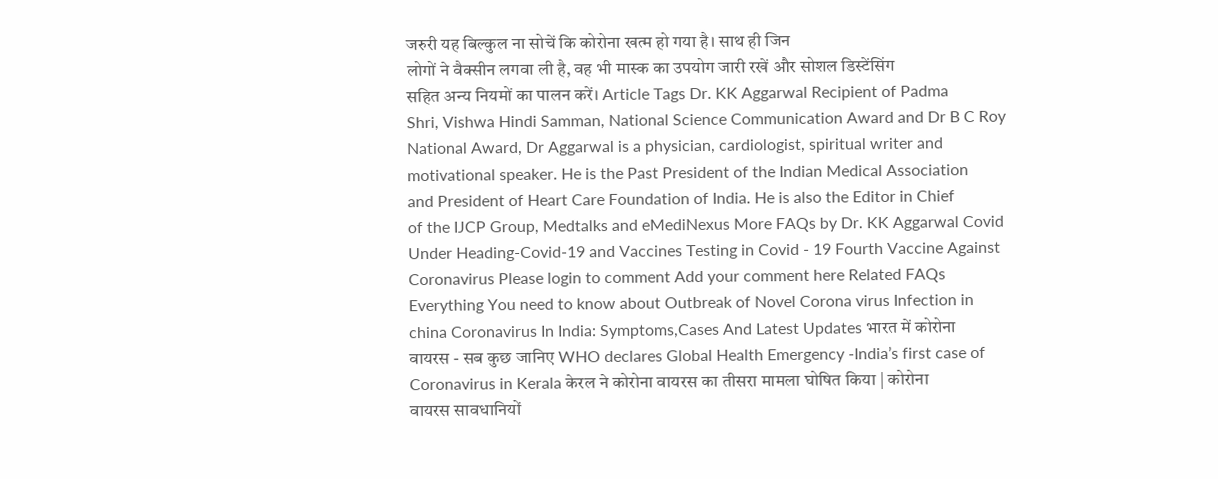जरुरी यह बिल्कुल ना सोचें कि कोरोना खत्म हो गया है। साथ ही जिन
लोगों ने वैक्सीन लगवा ली है, वह भी मास्क का उपयोग जारी रखें और सोशल डिस्टेंसिंग
सहित अन्य नियमों का पालन करें। Article Tags Dr. KK Aggarwal Recipient of Padma
Shri, Vishwa Hindi Samman, National Science Communication Award and Dr B C Roy
National Award, Dr Aggarwal is a physician, cardiologist, spiritual writer and
motivational speaker. He is the Past President of the Indian Medical Association
and President of Heart Care Foundation of India. He is also the Editor in Chief
of the IJCP Group, Medtalks and eMediNexus More FAQs by Dr. KK Aggarwal Covid
Under Heading-Covid-19 and Vaccines Testing in Covid - 19 Fourth Vaccine Against
Coronavirus Please login to comment Add your comment here Related FAQs
Everything You need to know about Outbreak of Novel Corona virus Infection in
china Coronavirus In India: Symptoms,Cases And Latest Updates भारत में कोरोना
वायरस - सब कुछ जानिए WHO declares Global Health Emergency -India’s first case of
Coronavirus in Kerala केरल ने कोरोना वायरस का तीसरा मामला घोषित किया | कोरोना
वायरस सावधानियों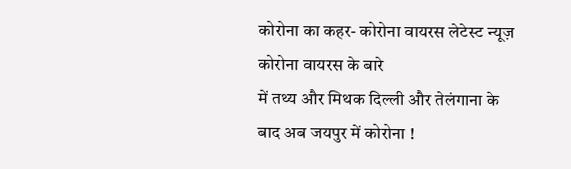कोरोना का कहर- कोरोना वायरस लेटेस्ट न्यूज़ कोरोना वायरस के बारे
में तथ्य और मिथक दिल्ली और तेलंगाना के बाद अब जयपुर में कोरोना !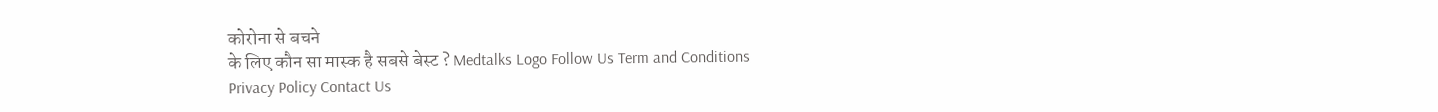कोरोना से बचने
के लिए कौन सा मास्क है सबसे बेस्ट ? Medtalks Logo Follow Us Term and Conditions
Privacy Policy Contact Us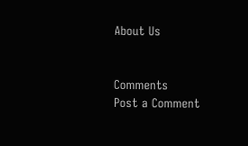About Us


Comments
Post a Comment